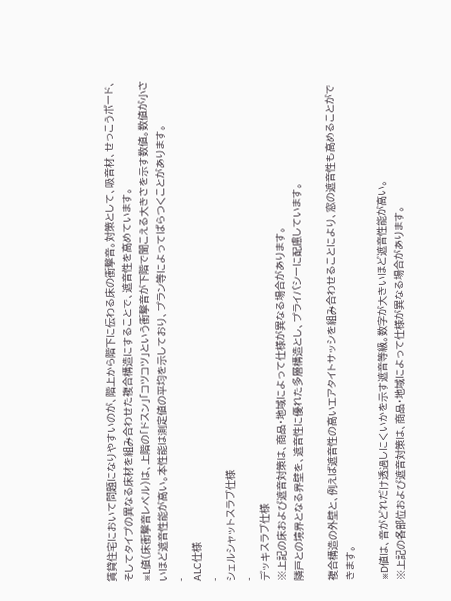賃貸住宅において問題になりやすいのが、階上から階下に伝わる床の衝撃音。対策として、吸音材、せっこうボード、そしてタイプの異なる床材を組み合わせた複合構造にすることで、遮音性を高めています。
※L値(床衝撃音レベル)は、上階の「ドスン」「コツコツ」という衝撃音が下階で聞こえる大きさを示す数値。数値が小さいほど遮音性能が高い。本性能は測定値の平均を示しており、プラン等によってばらつくことがあります。
-
ALC仕様
-
シェルシャットスラブ仕様
-
デッキスラブ仕様
※上記の床および遮音対策は、商品・地域によって仕様が異なる場合があります。
隣戸との境界となる界壁を、遮音性に優れた多層構造とし、プライバシーに配慮しています。

複合構造の外壁と、例えば遮音性の高いエアタイトサッシを組み合わせることにより、窓の遮音性も高めることができます。

※D値は、音がどれだけ透過しにくいかを示す遮音等級。数字が大きいほど遮音性能が高い。
※上記の各部位および遮音対策は、商品・地域によって仕様が異なる場合があります。